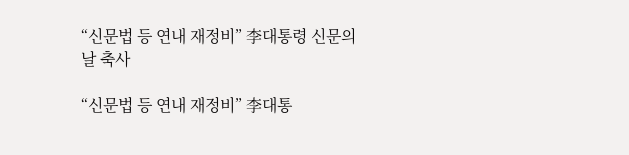“신문법 등 연내 재정비” 李대통령 신문의 날 축사

“신문법 등 연내 재정비” 李대통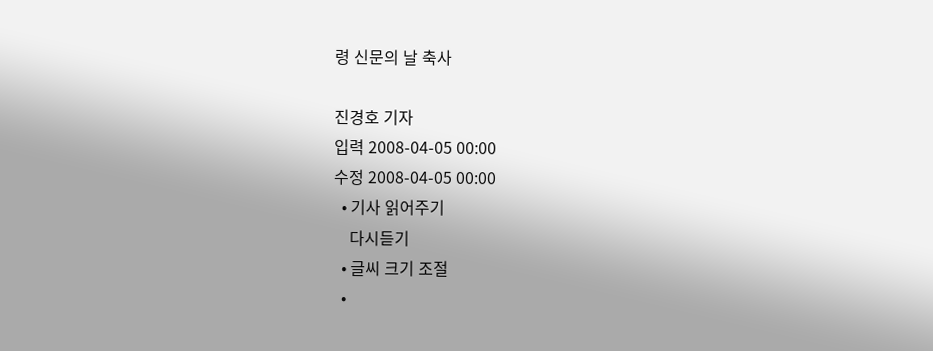령 신문의 날 축사

진경호 기자
입력 2008-04-05 00:00
수정 2008-04-05 00:00
  • 기사 읽어주기
    다시듣기
  • 글씨 크기 조절
  •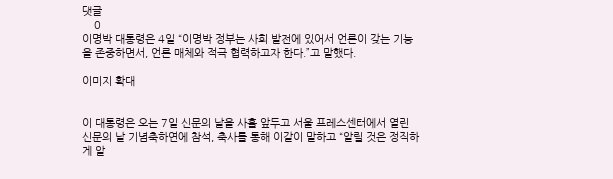댓글
    0
이명박 대통령은 4일 “이명박 정부는 사회 발전에 있어서 언론이 갖는 기능을 존중하면서, 언론 매체와 적극 협력하고자 한다.”고 말했다.

이미지 확대


이 대통령은 오는 7일 신문의 날을 사흘 앞두고 서울 프레스센터에서 열린 신문의 날 기념축하연에 참석, 축사를 통해 이같이 말하고 “알릴 것은 정직하게 알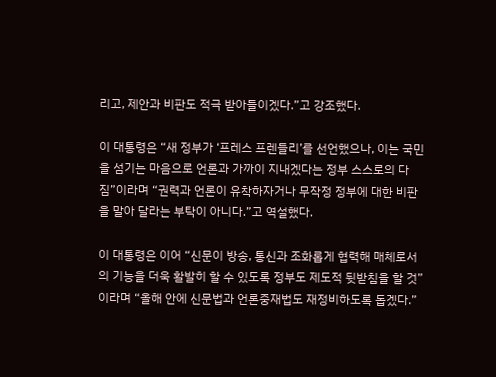리고, 제안과 비판도 적극 받아들이겠다.”고 강조했다.

이 대통령은 “새 정부가 ‘프레스 프렌들리’를 선언했으나, 이는 국민을 섬기는 마음으로 언론과 가까이 지내겠다는 정부 스스로의 다짐”이라며 “권력과 언론이 유착하자거나 무작정 정부에 대한 비판을 말아 달라는 부탁이 아니다.”고 역설했다.

이 대통령은 이어 “신문이 방송, 통신과 조화롭게 협력해 매체로서의 기능을 더욱 활발히 할 수 있도록 정부도 제도적 뒷받침을 할 것”이라며 “올해 안에 신문법과 언론중재법도 재정비하도록 돕겠다.”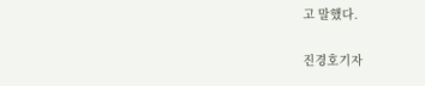고 말했다.

진경호기자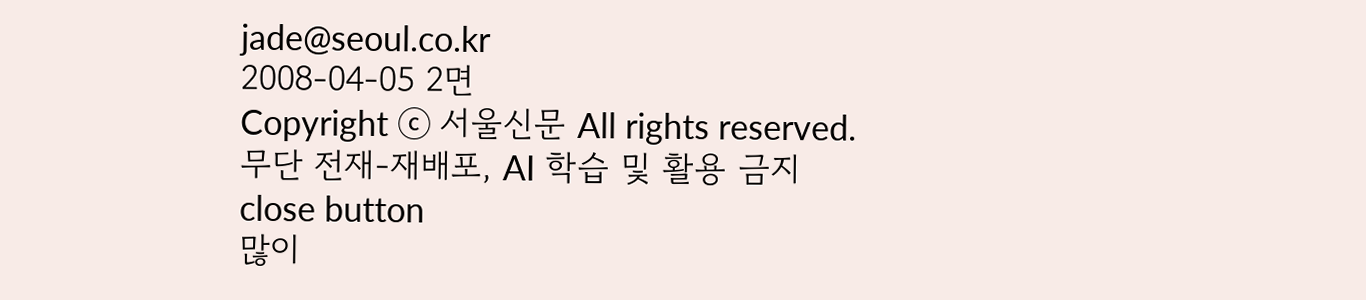jade@seoul.co.kr
2008-04-05 2면
Copyright ⓒ 서울신문 All rights reserved. 무단 전재-재배포, AI 학습 및 활용 금지
close button
많이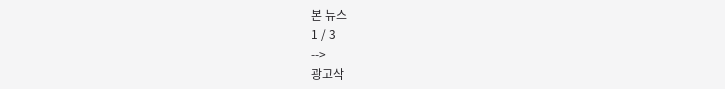본 뉴스
1 / 3
-->
광고삭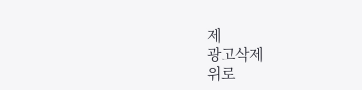제
광고삭제
위로